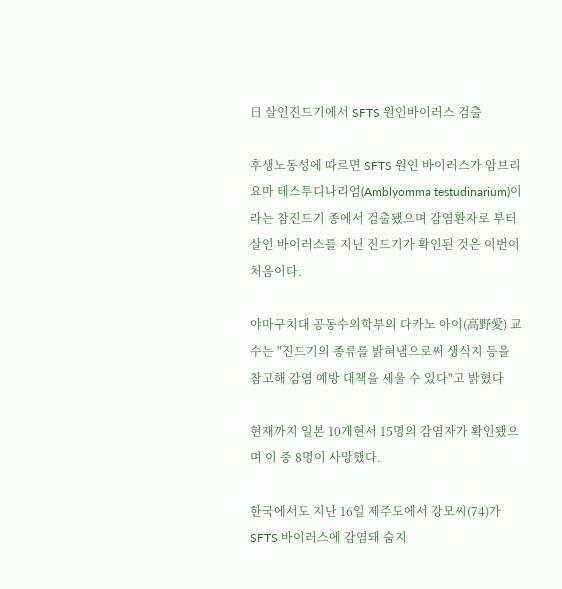日 살인진드기에서 SFTS 원인바이러스 검출

후생노동성에 따르면 SFTS 원인 바이러스가 암브리요마 테스투디나리엄(Amblyomma testudinarium)이라는 참진드기 종에서 검출됐으며 감염환자로 부터 살인 바이러스를 지닌 진드기가 확인된 것은 이번이 처음이다.

야마구치대 공동수의학부의 다카노 아이(高野愛) 교수는 "진드기의 종류를 밝혀냄으로써 생식지 등을 참고해 감염 예방 대책을 세울 수 있다"고 밝혔다

현재까지 일본 10개현서 15명의 감염자가 확인됐으며 이 중 8명이 사망했다.

한국에서도 지난 16일 제주도에서 강모씨(74)가 SFTS 바이러스에 감염돼 숨지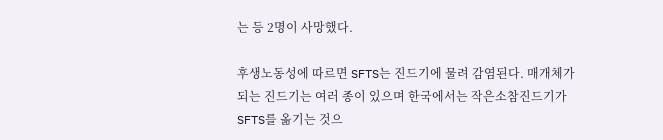는 등 2명이 사망했다.

후생노동성에 따르면 SFTS는 진드기에 물려 감염된다. 매개체가 되는 진드기는 여러 종이 있으며 한국에서는 작은소참진드기가 SFTS를 옮기는 것으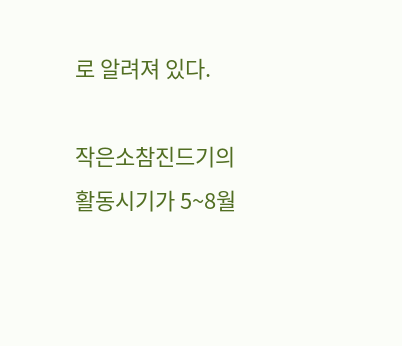로 알려져 있다.

작은소참진드기의 활동시기가 5~8월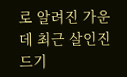로 알려진 가운데 최근 살인진드기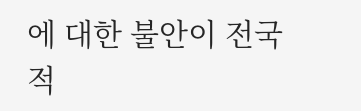에 대한 불안이 전국적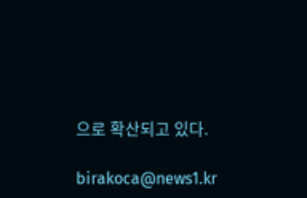으로 확산되고 있다.

birakoca@news1.kr